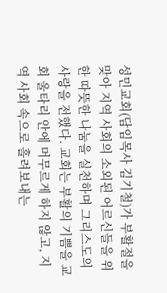성민교회(담임목사 김기철)가 부활절을 맞아 지역 사회의 소외된 어르신들을 위한 따뜻한 나눔을 실천하며 그리스도의 사랑을 전했다. 교회는 부활의 기쁨을 교회 울타리 안에 머무르게 하지 않고, 지역 사회 속으로 흘려보내는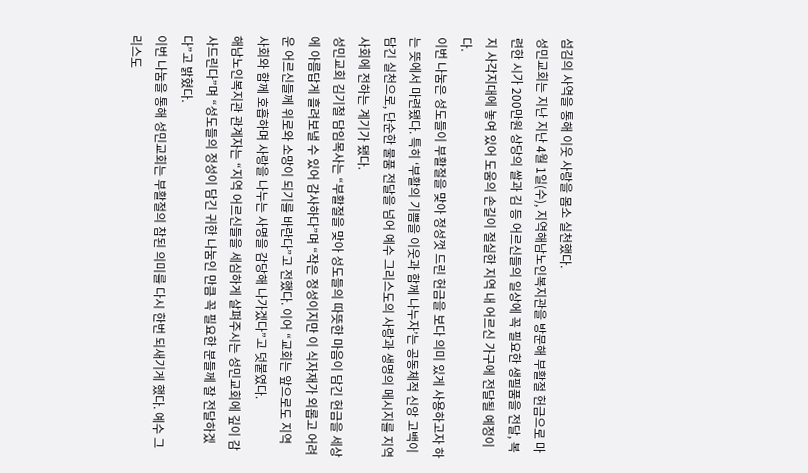섬김의 사역을 통해 이웃 사랑을 몸소 실천했다.
성민교회는 지난 지난 4월 1일(수), 지역해남노인복지관을 방문해 부활절 헌금으로 마련한 시가 200만원 상당의 쌀과 김 등 어르신들의 일상에 꼭 필요한 생필품을 전달, 복지 사각지대에 놓여 있어 도움의 손길이 절실한 지역 내 어르신 가구에 전달될 예정이다.
이번 나눔은 성도들이 부활절을 맞아 정성껏 드린 헌금을 보다 의미 있게 사용하고자 하는 뜻에서 마련됐다. 특히 ‘부활의 기쁨을 이웃과 함께 나누자’는 공동체적 신앙 고백이 담긴 실천으로, 단순한 물품 전달을 넘어 예수 그리스도의 사랑과 생명의 메시지를 지역 사회에 전하는 계기가 됐다.
성민교회 김기철 담임목사는 “부활절을 맞아 성도들의 따뜻한 마음이 담긴 헌금을 세상에 아름답게 흘려보낼 수 있어 감사하다”며 “작은 정성이지만 이 식자재가 외롭고 어려운 어르신들께 위로와 소망이 되기를 바란다”고 전했다. 이어 “교회는 앞으로도 지역 사회와 함께 호흡하며 사랑을 나누는 사명을 감당해 나가겠다”고 덧붙였다.
해남노인복지관 관계자는 “지역 어르신들을 세심하게 살펴주시는 성민교회에 깊이 감사드린다”며 “성도들의 정성이 담긴 귀한 나눔인 만큼 꼭 필요한 분들께 잘 전달하겠다”고 밝혔다.
이번 나눔을 통해 성민교회는 부활절의 참된 의미를 다시 한번 되새기게 했다. 예수 그리스도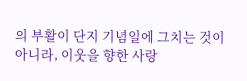의 부활이 단지 기념일에 그치는 것이 아니라, 이웃을 향한 사랑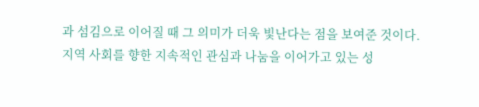과 섬김으로 이어질 때 그 의미가 더욱 빛난다는 점을 보여준 것이다.
지역 사회를 향한 지속적인 관심과 나눔을 이어가고 있는 성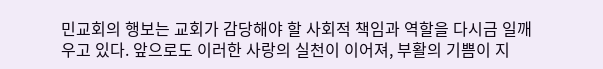민교회의 행보는 교회가 감당해야 할 사회적 책임과 역할을 다시금 일깨우고 있다. 앞으로도 이러한 사랑의 실천이 이어져, 부활의 기쁨이 지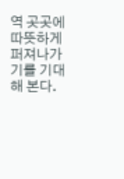역 곳곳에 따뜻하게 퍼져나가기를 기대해 본다.